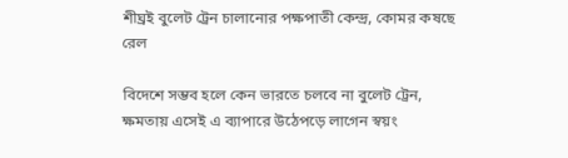শীঘ্রই বুলেট ট্রেন চালানোর পক্ষপাতী কেন্দ্র, কোমর কষছে রেল

বিদেশে সম্ভব হলে কেন ভারতে চলবে না বুলেট ট্রেন, ক্ষমতায় এসেই এ ব্যাপারে উঠেপড়ে লাগেন স্বয়ং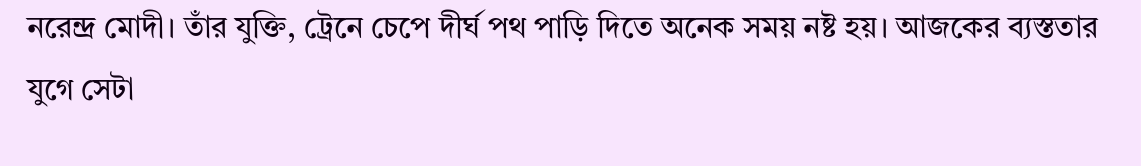নরেন্দ্র মোদী। তাঁর যুক্তি, ট্রেনে চেপে দীর্ঘ পথ পাড়ি দিতে অনেক সময় নষ্ট হয়। আজকের ব্যস্ততার যুগে সেটা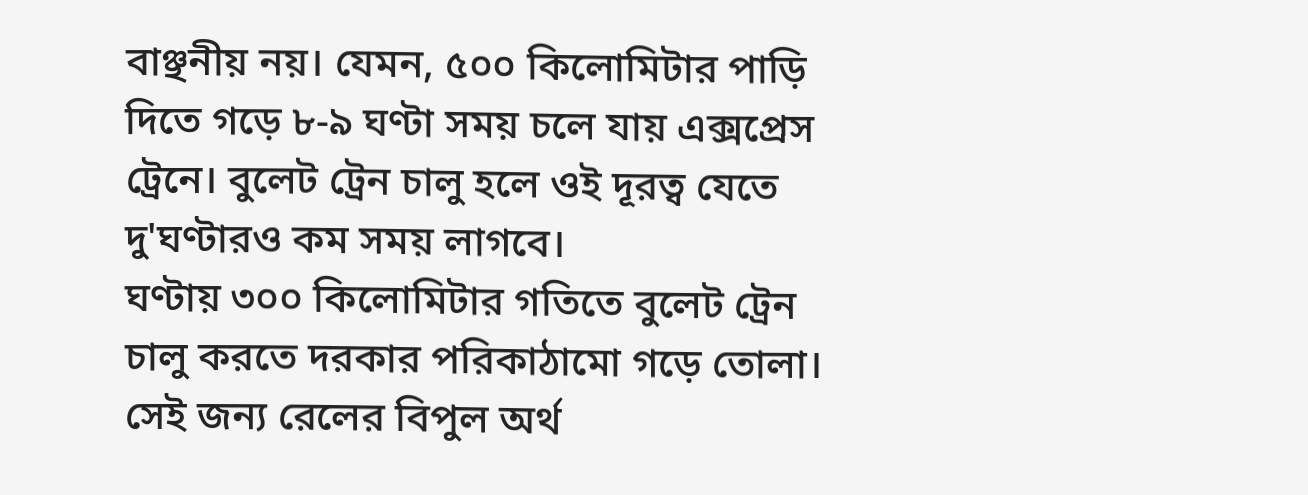বাঞ্ছনীয় নয়। যেমন, ৫০০ কিলোমিটার পাড়ি দিতে গড়ে ৮-৯ ঘণ্টা সময় চলে যায় এক্সপ্রেস ট্রেনে। বুলেট ট্রেন চালু হলে ওই দূরত্ব যেতে দু'ঘণ্টারও কম সময় লাগবে।
ঘণ্টায় ৩০০ কিলোমিটার গতিতে বুলেট ট্রেন চালু করতে দরকার পরিকাঠামো গড়ে তোলা। সেই জন্য রেলের বিপুল অর্থ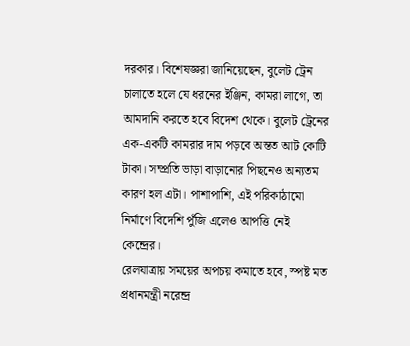দরকার। বিশেষজ্ঞরা জানিয়েছেন, বুলেট ট্রেন চালাতে হলে যে ধরনের ইঞ্জিন, কামরা লাগে, তা আমদানি করতে হবে বিদেশ থেকে। বুলেট ট্রেনের এক-একটি কামরার দাম পড়বে অন্তত আট কোটি টাকা। সম্প্রতি ভাড়া বাড়ানোর পিছনেও অন্যতম কারণ হল এটা। পাশাপাশি, এই পরিকাঠামো নির্মাণে বিদেশি পুঁজি এলেও আপত্তি নেই কেন্দ্রের।
রেলযাত্রায় সময়ের অপচয় কমাতে হবে, স্পষ্ট মত প্রধানমন্ত্রী নরেন্দ্র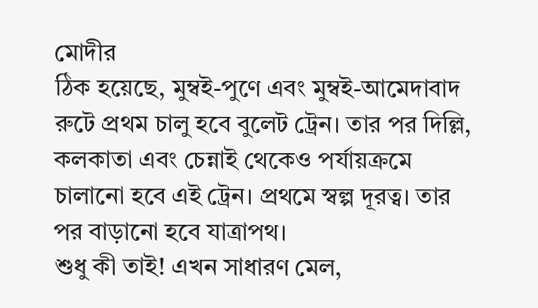মোদীর
ঠিক হয়েছে, মুম্বই-পুণে এবং মুম্বই-আমেদাবাদ রুটে প্রথম চালু হবে বুলেট ট্রেন। তার পর দিল্লি, কলকাতা এবং চেন্নাই থেকেও পর্যায়ক্রমে চালানো হবে এই ট্রেন। প্রথমে স্বল্প দূরত্ব। তার পর বাড়ানো হবে যাত্রাপথ।
শুধু কী তাই! এখন সাধারণ মেল,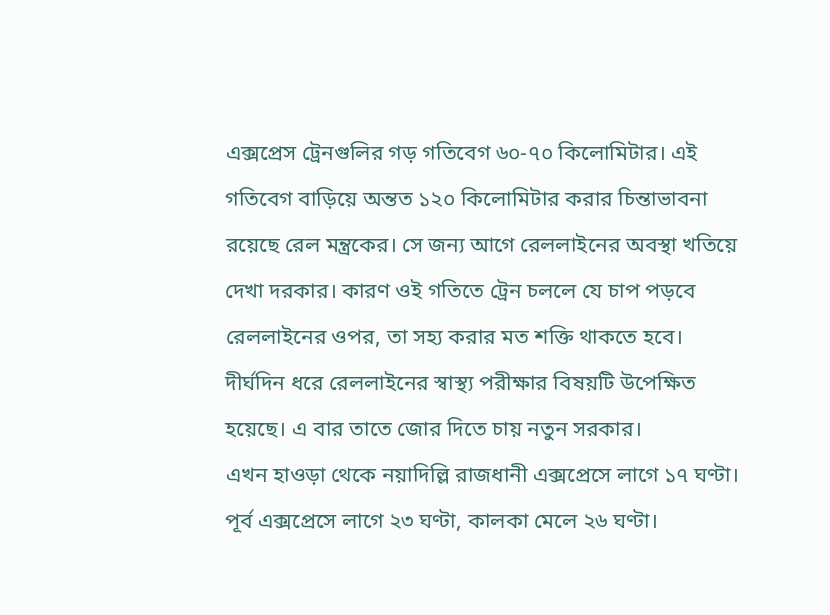এক্সপ্রেস ট্রেনগুলির গড় গতিবেগ ৬০-৭০ কিলোমিটার। এই গতিবেগ বাড়িয়ে অন্তত ১২০ কিলোমিটার করার চিন্তাভাবনা রয়েছে রেল মন্ত্রকের। সে জন্য আগে রেললাইনের অবস্থা খতিয়ে দেখা দরকার। কারণ ওই গতিতে ট্রেন চললে যে চাপ পড়বে রেললাইনের ওপর, তা সহ্য করার মত শক্তি থাকতে হবে। দীর্ঘদিন ধরে রেললাইনের স্বাস্থ্য পরীক্ষার বিষয়টি উপেক্ষিত হয়েছে। এ বার তাতে জোর দিতে চায় নতুন সরকার।
এখন হাওড়া থেকে নয়াদিল্লি রাজধানী এক্সপ্রেসে লাগে ১৭ ঘণ্টা। পূর্ব এক্সপ্রেসে লাগে ২৩ ঘণ্টা, কালকা মেলে ২৬ ঘণ্টা।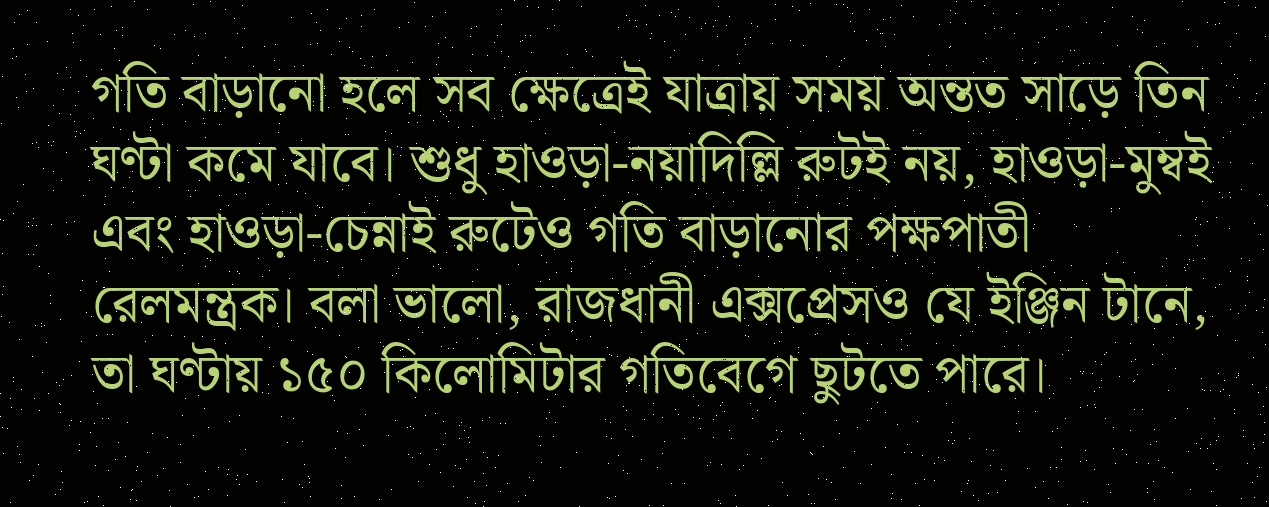গতি বাড়ানো হলে সব ক্ষেত্রেই যাত্রায় সময় অন্তত সাড়ে তিন ঘণ্টা কমে যাবে। শুধু হাওড়া-নয়াদিল্লি রুটই নয়, হাওড়া-মুম্বই এবং হাওড়া-চেন্নাই রুটেও গতি বাড়ানোর পক্ষপাতী রেলমন্ত্রক। বলা ভালো, রাজধানী এক্সপ্রেসও যে ইঞ্জিন টানে, তা ঘণ্টায় ১৫০ কিলোমিটার গতিবেগে ছুটতে পারে।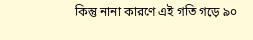কিন্তু নানা কারণে এই গতি গড়ে ৯০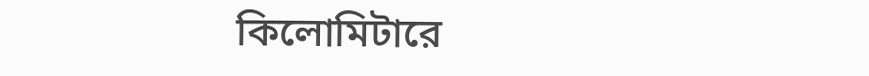কিলোমিটারে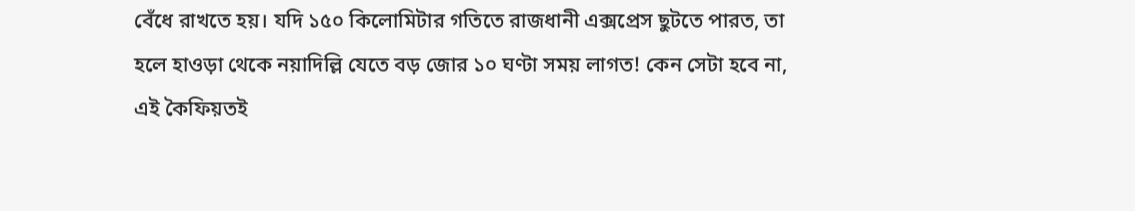বেঁধে রাখতে হয়। যদি ১৫০ কিলোমিটার গতিতে রাজধানী এক্সপ্রেস ছুটতে পারত, তা হলে হাওড়া থেকে নয়াদিল্লি যেতে বড় জোর ১০ ঘণ্টা সময় লাগত! কেন সেটা হবে না, এই কৈফিয়তই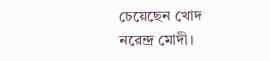চেয়েছেন খোদ নরেন্দ্র মোদী।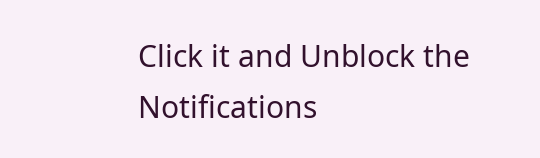Click it and Unblock the Notifications